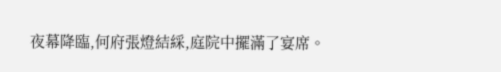夜幕降臨,何府張燈結綵,庭院中擺滿了宴席。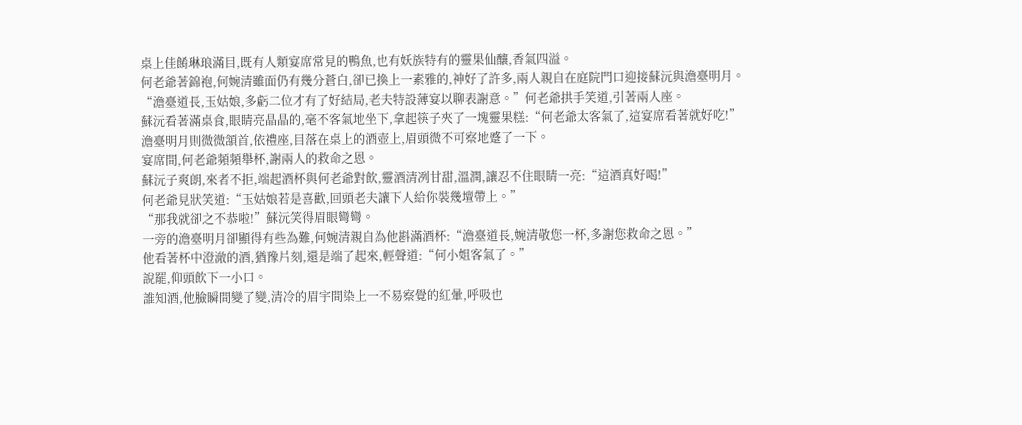桌上佳餚琳琅滿目,既有人類宴席常見的鴨魚,也有妖族特有的靈果仙釀,香氣四溢。
何老爺著錦袍,何婉清雖面仍有幾分蒼白,卻已換上一素雅的,神好了許多,兩人親自在庭院門口迎接蘇沅與澹臺明月。
“澹臺道長,玉姑娘,多虧二位才有了好結局,老夫特設薄宴以聊表謝意。”何老爺拱手笑道,引著兩人座。
蘇沅看著滿桌食,眼睛亮晶晶的,毫不客氣地坐下,拿起筷子夾了一塊靈果糕:“何老爺太客氣了,這宴席看著就好吃!”
澹臺明月則微微頷首,依禮座,目落在桌上的酒壺上,眉頭微不可察地蹙了一下。
宴席間,何老爺頻頻舉杯,謝兩人的救命之恩。
蘇沅子爽朗,來者不拒,端起酒杯與何老爺對飲,靈酒清冽甘甜,溫潤,讓忍不住眼睛一亮:“這酒真好喝!”
何老爺見狀笑道:“玉姑娘若是喜歡,回頭老夫讓下人給你裝幾壇帶上。”
“那我就卻之不恭啦!”蘇沅笑得眉眼彎彎。
一旁的澹臺明月卻顯得有些為難,何婉清親自為他斟滿酒杯:“澹臺道長,婉清敬您一杯,多謝您救命之恩。”
他看著杯中澄澈的酒,猶豫片刻,還是端了起來,輕聲道:“何小姐客氣了。”
說罷,仰頭飲下一小口。
誰知酒,他臉瞬間變了變,清冷的眉宇間染上一不易察覺的紅暈,呼吸也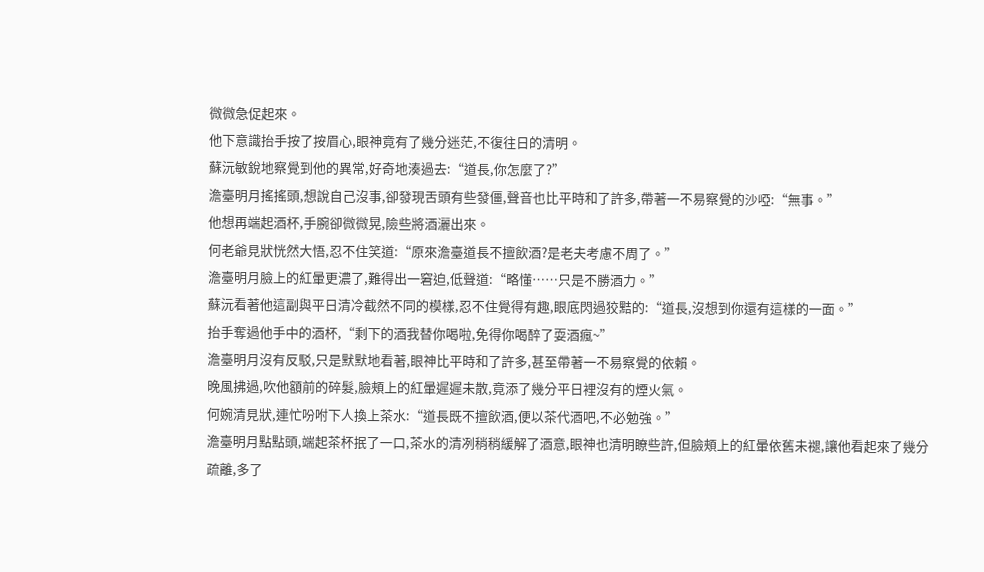微微急促起來。
他下意識抬手按了按眉心,眼神竟有了幾分迷茫,不復往日的清明。
蘇沅敏銳地察覺到他的異常,好奇地湊過去:“道長,你怎麼了?”
澹臺明月搖搖頭,想說自己沒事,卻發現舌頭有些發僵,聲音也比平時和了許多,帶著一不易察覺的沙啞:“無事。”
他想再端起酒杯,手腕卻微微晃,險些將酒灑出來。
何老爺見狀恍然大悟,忍不住笑道:“原來澹臺道長不擅飲酒?是老夫考慮不周了。”
澹臺明月臉上的紅暈更濃了,難得出一窘迫,低聲道:“略懂……只是不勝酒力。”
蘇沅看著他這副與平日清冷截然不同的模樣,忍不住覺得有趣,眼底閃過狡黠的:“道長,沒想到你還有這樣的一面。”
抬手奪過他手中的酒杯,“剩下的酒我替你喝啦,免得你喝醉了耍酒瘋~”
澹臺明月沒有反駁,只是默默地看著,眼神比平時和了許多,甚至帶著一不易察覺的依賴。
晚風拂過,吹他額前的碎髮,臉頰上的紅暈遲遲未散,竟添了幾分平日裡沒有的煙火氣。
何婉清見狀,連忙吩咐下人換上茶水:“道長既不擅飲酒,便以茶代酒吧,不必勉強。”
澹臺明月點點頭,端起茶杯抿了一口,茶水的清冽稍稍緩解了酒意,眼神也清明瞭些許,但臉頰上的紅暈依舊未褪,讓他看起來了幾分疏離,多了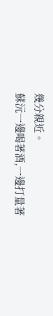幾分親近。
蘇沅一邊喝著酒,一邊打量著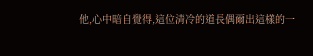他,心中暗自覺得,這位清冷的道長偶爾出這樣的一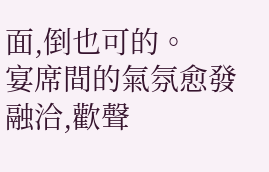面,倒也可的。
宴席間的氣氛愈發融洽,歡聲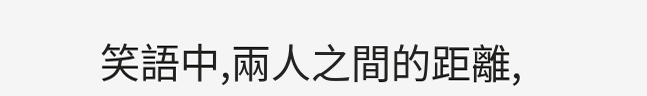笑語中,兩人之間的距離,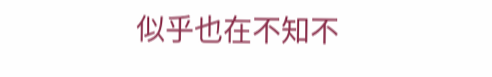似乎也在不知不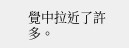覺中拉近了許多。